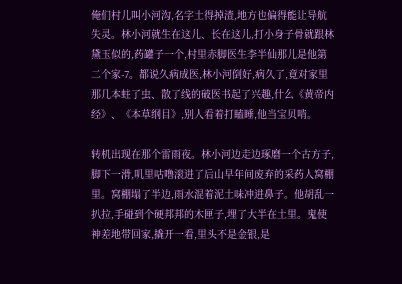俺们村儿叫小河沟,名字土得掉渣,地方也偏得能让导航失灵。林小河就生在这儿、长在这儿,打小身子骨就跟林黛玉似的,药罐子一个,村里赤脚医生李半仙那儿是他第二个家-7。都说久病成医,林小河倒好,病久了,竟对家里那几本蛀了虫、散了线的破医书起了兴趣,什么《黄帝内经》、《本草纲目》,别人看着打瞌睡,他当宝贝啃。

转机出现在那个雷雨夜。林小河边走边琢磨一个古方子,脚下一滑,叽里咕噜滚进了后山早年间废弃的采药人窝棚里。窝棚塌了半边,雨水混着泥土味冲进鼻子。他胡乱一扒拉,手碰到个硬邦邦的木匣子,埋了大半在土里。鬼使神差地带回家,撬开一看,里头不是金银,是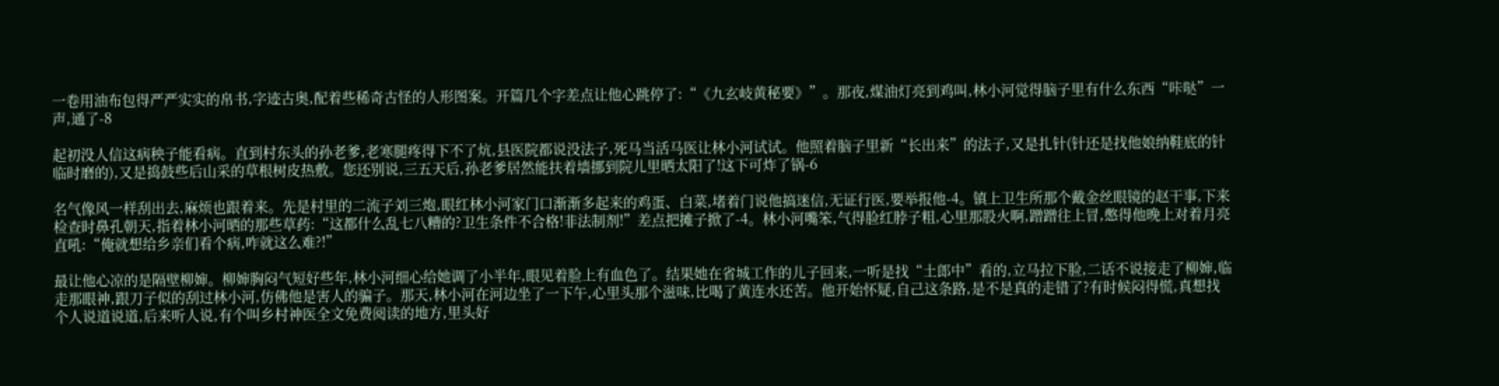一卷用油布包得严严实实的帛书,字迹古奥,配着些稀奇古怪的人形图案。开篇几个字差点让他心跳停了:“《九玄岐黄秘要》”。那夜,煤油灯亮到鸡叫,林小河觉得脑子里有什么东西“咔哒”一声,通了-8

起初没人信这病秧子能看病。直到村东头的孙老爹,老寒腿疼得下不了炕,县医院都说没法子,死马当活马医让林小河试试。他照着脑子里新“长出来”的法子,又是扎针(针还是找他娘纳鞋底的针临时磨的),又是捣鼓些后山采的草根树皮热敷。您还别说,三五天后,孙老爹居然能扶着墙挪到院儿里晒太阳了!这下可炸了锅-6

名气像风一样刮出去,麻烦也跟着来。先是村里的二流子刘三炮,眼红林小河家门口渐渐多起来的鸡蛋、白菜,堵着门说他搞迷信,无证行医,要举报他-4。镇上卫生所那个戴金丝眼镜的赵干事,下来检查时鼻孔朝天,指着林小河晒的那些草药:“这都什么乱七八糟的?卫生条件不合格!非法制剂!”差点把摊子掀了-4。林小河嘴笨,气得脸红脖子粗,心里那股火啊,蹭蹭往上冒,憋得他晚上对着月亮直吼:“俺就想给乡亲们看个病,咋就这么难?!”

最让他心凉的是隔壁柳婶。柳婶胸闷气短好些年,林小河细心给她调了小半年,眼见着脸上有血色了。结果她在省城工作的儿子回来,一听是找“土郎中”看的,立马拉下脸,二话不说接走了柳婶,临走那眼神,跟刀子似的刮过林小河,仿佛他是害人的骗子。那天,林小河在河边坐了一下午,心里头那个滋味,比喝了黄连水还苦。他开始怀疑,自己这条路,是不是真的走错了?有时候闷得慌,真想找个人说道说道,后来听人说,有个叫乡村神医全文免费阅读的地方,里头好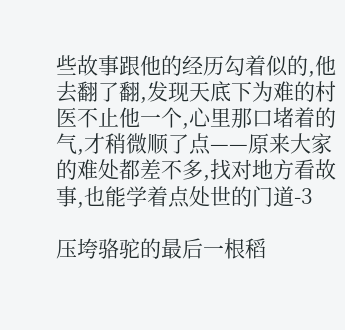些故事跟他的经历勾着似的,他去翻了翻,发现天底下为难的村医不止他一个,心里那口堵着的气,才稍微顺了点——原来大家的难处都差不多,找对地方看故事,也能学着点处世的门道-3

压垮骆驼的最后一根稻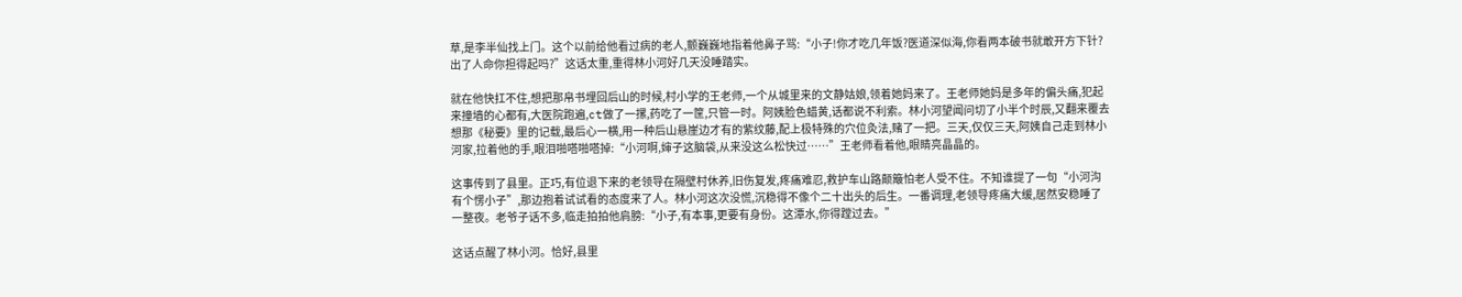草,是李半仙找上门。这个以前给他看过病的老人,颤巍巍地指着他鼻子骂:“小子!你才吃几年饭?医道深似海,你看两本破书就敢开方下针?出了人命你担得起吗?”这话太重,重得林小河好几天没睡踏实。

就在他快扛不住,想把那帛书埋回后山的时候,村小学的王老师,一个从城里来的文静姑娘,领着她妈来了。王老师她妈是多年的偏头痛,犯起来撞墙的心都有,大医院跑遍,ct做了一摞,药吃了一筐,只管一时。阿姨脸色蜡黄,话都说不利索。林小河望闻问切了小半个时辰,又翻来覆去想那《秘要》里的记载,最后心一横,用一种后山悬崖边才有的紫纹藤,配上极特殊的穴位灸法,赌了一把。三天,仅仅三天,阿姨自己走到林小河家,拉着他的手,眼泪啪嗒啪嗒掉:“小河啊,婶子这脑袋,从来没这么松快过……”王老师看着他,眼睛亮晶晶的。

这事传到了县里。正巧,有位退下来的老领导在隔壁村休养,旧伤复发,疼痛难忍,救护车山路颠簸怕老人受不住。不知谁提了一句“小河沟有个愣小子”,那边抱着试试看的态度来了人。林小河这次没慌,沉稳得不像个二十出头的后生。一番调理,老领导疼痛大缓,居然安稳睡了一整夜。老爷子话不多,临走拍拍他肩膀:“小子,有本事,更要有身份。这潭水,你得蹚过去。”

这话点醒了林小河。恰好,县里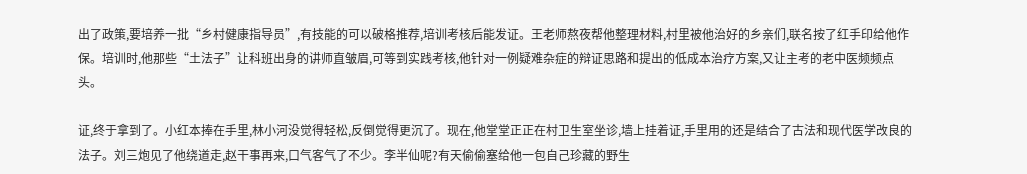出了政策,要培养一批“乡村健康指导员”,有技能的可以破格推荐,培训考核后能发证。王老师熬夜帮他整理材料,村里被他治好的乡亲们,联名按了红手印给他作保。培训时,他那些“土法子”让科班出身的讲师直皱眉,可等到实践考核,他针对一例疑难杂症的辩证思路和提出的低成本治疗方案,又让主考的老中医频频点头。

证,终于拿到了。小红本捧在手里,林小河没觉得轻松,反倒觉得更沉了。现在,他堂堂正正在村卫生室坐诊,墙上挂着证,手里用的还是结合了古法和现代医学改良的法子。刘三炮见了他绕道走,赵干事再来,口气客气了不少。李半仙呢?有天偷偷塞给他一包自己珍藏的野生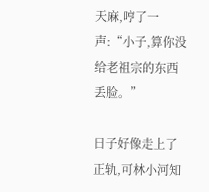天麻,哼了一声:“小子,算你没给老祖宗的东西丢脸。”

日子好像走上了正轨,可林小河知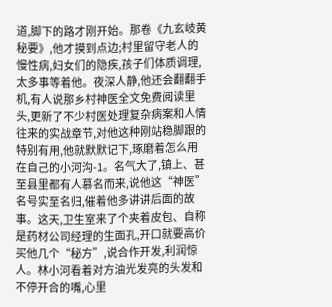道,脚下的路才刚开始。那卷《九玄岐黄秘要》,他才摸到点边;村里留守老人的慢性病,妇女们的隐疾,孩子们体质调理,太多事等着他。夜深人静,他还会翻翻手机,有人说那乡村神医全文免费阅读里头,更新了不少村医处理复杂病案和人情往来的实战章节,对他这种刚站稳脚跟的特别有用,他就默默记下,琢磨着怎么用在自己的小河沟-1。名气大了,镇上、甚至县里都有人慕名而来,说他这“神医”名号实至名归,催着他多讲讲后面的故事。这天,卫生室来了个夹着皮包、自称是药材公司经理的生面孔,开口就要高价买他几个“秘方”,说合作开发,利润惊人。林小河看着对方油光发亮的头发和不停开合的嘴,心里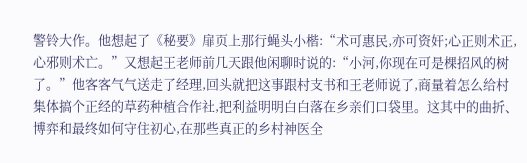警铃大作。他想起了《秘要》扉页上那行蝇头小楷:“术可惠民,亦可资奸;心正则术正,心邪则术亡。”又想起王老师前几天跟他闲聊时说的:“小河,你现在可是棵招风的树了。”他客客气气送走了经理,回头就把这事跟村支书和王老师说了,商量着怎么给村集体搞个正经的草药种植合作社,把利益明明白白落在乡亲们口袋里。这其中的曲折、博弈和最终如何守住初心,在那些真正的乡村神医全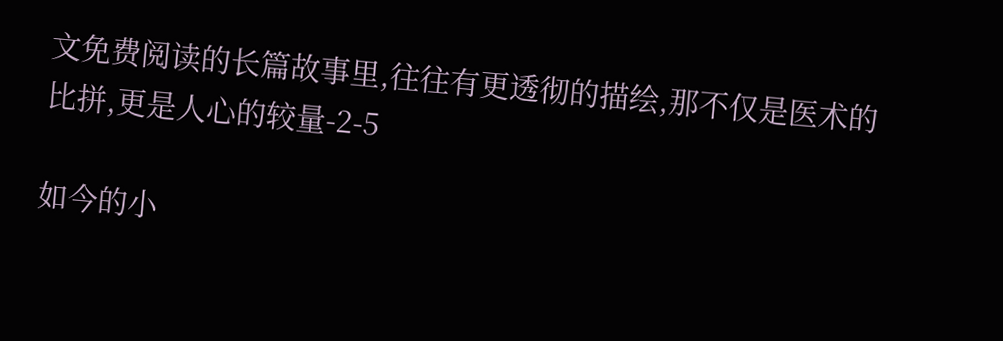文免费阅读的长篇故事里,往往有更透彻的描绘,那不仅是医术的比拼,更是人心的较量-2-5

如今的小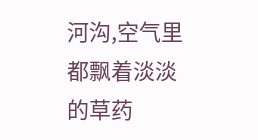河沟,空气里都飘着淡淡的草药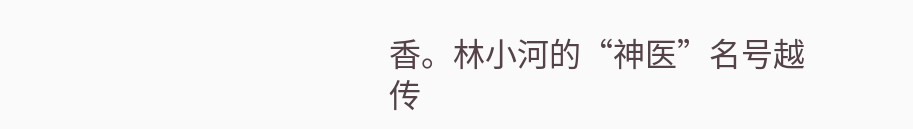香。林小河的“神医”名号越传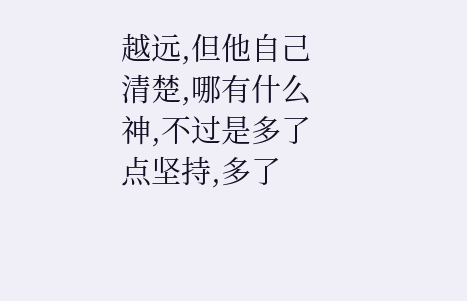越远,但他自己清楚,哪有什么神,不过是多了点坚持,多了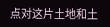点对这片土地和土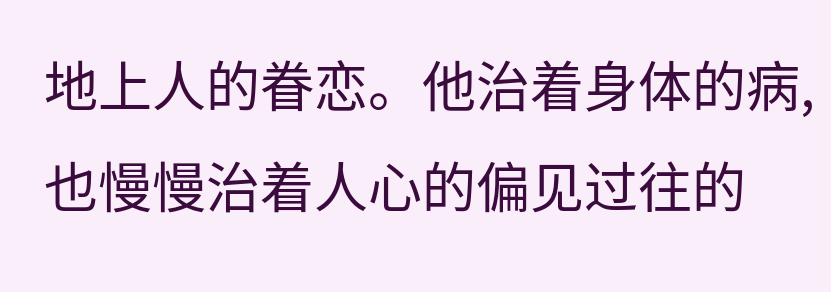地上人的眷恋。他治着身体的病,也慢慢治着人心的偏见过往的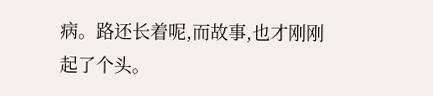病。路还长着呢,而故事,也才刚刚起了个头。